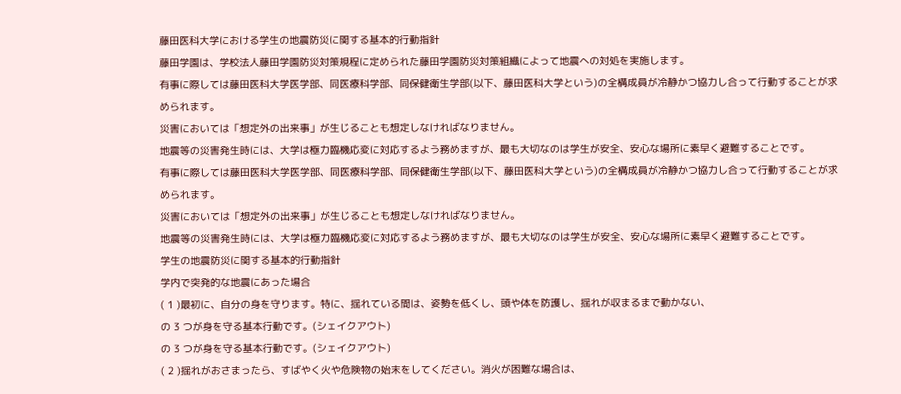藤田医科大学における学生の地震防災に関する基本的行動指針
藤田学園は、学校法人藤田学園防災対策規程に定められた藤田学園防災対策組織によって地震への対処を実施します。
有事に際しては藤田医科大学医学部、同医療科学部、同保健衛生学部(以下、藤田医科大学という)の全構成員が冷静かつ協力し合って行動することが求められます。
災害においては「想定外の出来事」が生じることも想定しなければなりません。
地震等の災害発生時には、大学は極力臨機応変に対応するよう務めますが、最も大切なのは学生が安全、安心な場所に素早く避難することです。
有事に際しては藤田医科大学医学部、同医療科学部、同保健衛生学部(以下、藤田医科大学という)の全構成員が冷静かつ協力し合って行動することが求められます。
災害においては「想定外の出来事」が生じることも想定しなければなりません。
地震等の災害発生時には、大学は極力臨機応変に対応するよう務めますが、最も大切なのは学生が安全、安心な場所に素早く避難することです。
学生の地震防災に関する基本的行動指針
学内で突発的な地震にあった場合
( 1 )最初に、自分の身を守ります。特に、揺れている間は、姿勢を低くし、頭や体を防護し、揺れが収まるまで動かない、
の 3 つが身を守る基本行動です。(シェイクアウト)
の 3 つが身を守る基本行動です。(シェイクアウト)
( 2 )揺れがおさまったら、すばやく火や危険物の始末をしてください。消火が困難な場合は、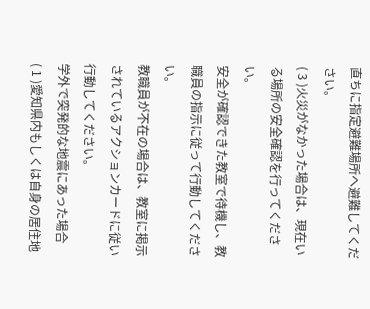直ちに指定避難場所へ避難してください。
( 3 )火災がなかった場合は、現在いる場所の安全確認を行ってください。
安全が確認できた教室で待機し、教職員の指示に従って行動してください。
教職員が不在の場合は、教室に掲示されているアクションカードに従い行動してください。
学外で突発的な地震にあった場合
( 1 )愛知県内もしくは自身の居住地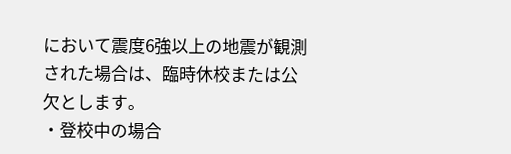において震度6強以上の地震が観測された場合は、臨時休校または公欠とします。
・登校中の場合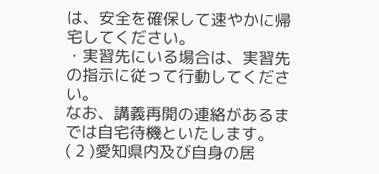は、安全を確保して速やかに帰宅してください。
・実習先にいる場合は、実習先の指示に従って行動してください。
なお、講義再開の連絡があるまでは自宅待機といたします。
( 2 )愛知県内及び自身の居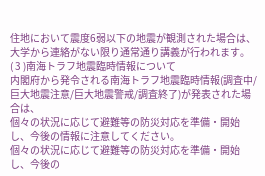住地において震度6弱以下の地震が観測された場合は、
大学から連絡がない限り通常通り講義が行われます。
( 3 )南海トラフ地震臨時情報について
内閣府から発令される南海トラフ地震臨時情報(調査中/巨大地震注意/巨大地震警戒/調査終了)が発表された場合は、
個々の状況に応じて避難等の防災対応を準備・開始し、今後の情報に注意してください。
個々の状況に応じて避難等の防災対応を準備・開始し、今後の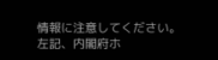情報に注意してください。
左記、内閣府ホ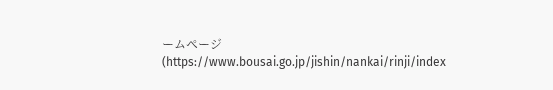ームページ(https://www.bousai.go.jp/jishin/nankai/rinji/index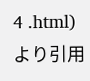4 .html)より引用